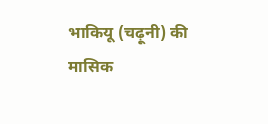भाकियू (चढ़ूनी) की मासिक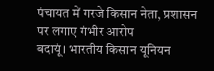पंचायत में गरजे किसान नेता, प्रशासन पर लगाए गंभीर आरोप
बदायूं। भारतीय किसान यूनियन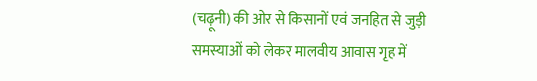(चढ़ूनी) की ओर से किसानों एवं जनहित से जुड़ी समस्याओं को लेकर मालवीय आवास गृह में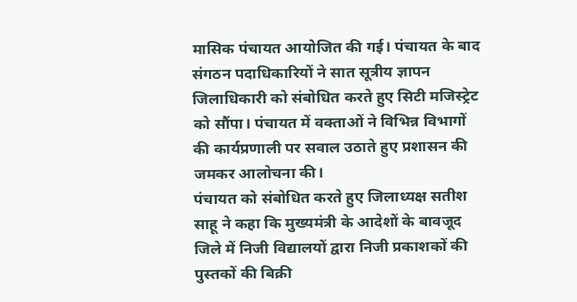मासिक पंचायत आयोजित की गई। पंचायत के बाद संगठन पदाधिकारियों ने सात सूत्रीय ज्ञापन जिलाधिकारी को संबोधित करते हुए सिटी मजिस्ट्रेट को सौंपा। पंचायत में वक्ताओं ने विभिन्न विभागों की कार्यप्रणाली पर सवाल उठाते हुए प्रशासन की जमकर आलोचना की।
पंचायत को संबोधित करते हुए जिलाध्यक्ष सतीश साहू ने कहा कि मुख्यमंत्री के आदेशों के बावजूद जिले में निजी विद्यालयों द्वारा निजी प्रकाशकों की पुस्तकों की बिक्री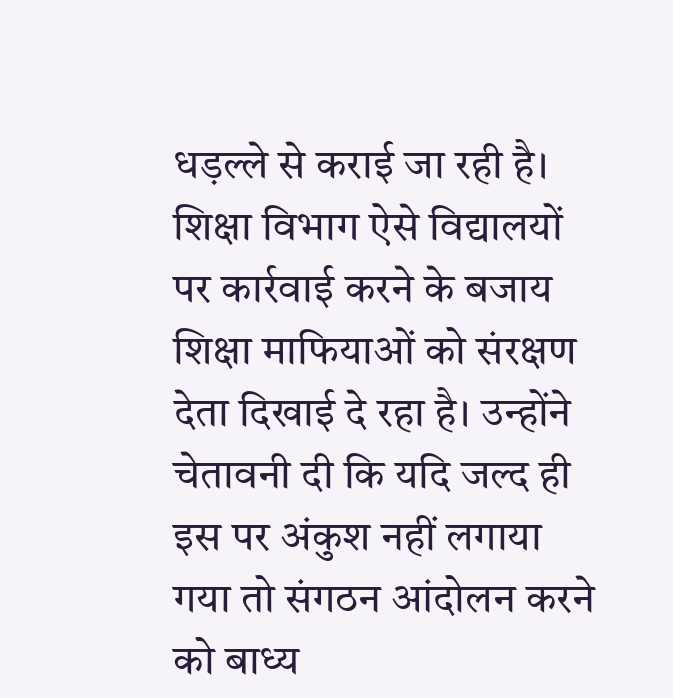धड़ल्ले से कराई जा रही है। शिक्षा विभाग ऐसे विद्यालयों पर कार्रवाई करने के बजाय शिक्षा माफियाओं को संरक्षण देता दिखाई दे रहा है। उन्होंने चेतावनी दी कि यदि जल्द ही इस पर अंकुश नहीं लगाया गया तो संगठन आंदोलन करने को बाध्य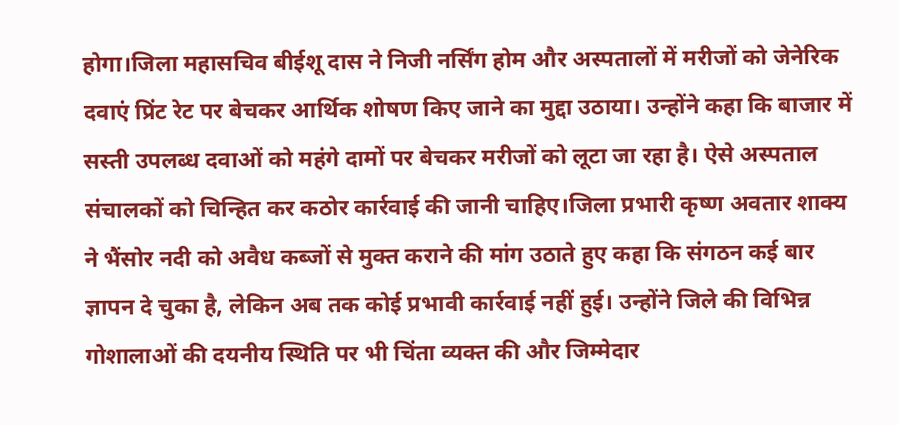होगा।जिला महासचिव बीईशू दास ने निजी नर्सिंग होम और अस्पतालों में मरीजों को जेनेरिक दवाएं प्रिंट रेट पर बेचकर आर्थिक शोषण किए जाने का मुद्दा उठाया। उन्होंने कहा कि बाजार में सस्ती उपलब्ध दवाओं को महंगे दामों पर बेचकर मरीजों को लूटा जा रहा है। ऐसे अस्पताल संचालकों को चिन्हित कर कठोर कार्रवाई की जानी चाहिए।जिला प्रभारी कृष्ण अवतार शाक्य ने भैंसोर नदी को अवैध कब्जों से मुक्त कराने की मांग उठाते हुए कहा कि संगठन कई बार ज्ञापन दे चुका है, लेकिन अब तक कोई प्रभावी कार्रवाई नहीं हुई। उन्होंने जिले की विभिन्न गोशालाओं की दयनीय स्थिति पर भी चिंता व्यक्त की और जिम्मेदार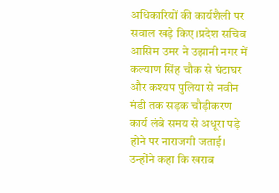अधिकारियों की कार्यशैली पर सवाल खड़े किए।प्रदेश सचिव आसिम उमर ने उझानी नगर में कल्याण सिंह चौक से घंटाघर और कश्यप पुलिया से नवीन मंडी तक सड़क चौड़ीकरण कार्य लंबे समय से अधूरा पड़े होने पर नाराजगी जताई। उन्होंने कहा कि खराब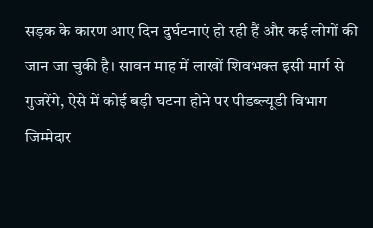सड़क के कारण आए दिन दुर्घटनाएं हो रही हैं और कई लोगों की जान जा चुकी है। सावन माह में लाखों शिवभक्त इसी मार्ग से गुजरेंगे, ऐसे में कोई बड़ी घटना होने पर पीडब्ल्यूडी विभाग जिम्मेदार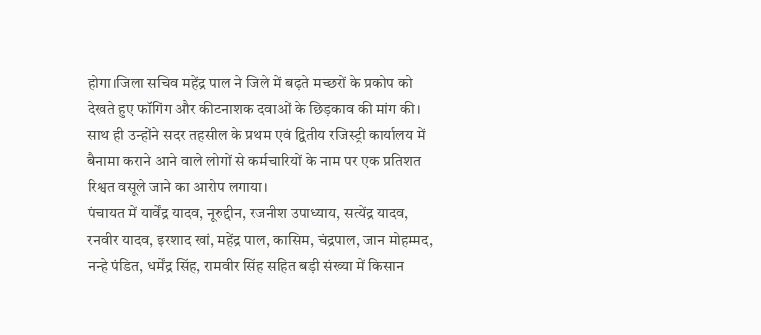होगा।जिला सचिव महेंद्र पाल ने जिले में बढ़ते मच्छरों के प्रकोप को देखते हुए फॉगिंग और कीटनाशक दवाओं के छिड़काव की मांग की। साथ ही उन्होंने सदर तहसील के प्रथम एवं द्वितीय रजिस्ट्री कार्यालय में बैनामा कराने आने वाले लोगों से कर्मचारियों के नाम पर एक प्रतिशत रिश्वत वसूले जाने का आरोप लगाया।
पंचायत में यार्वेंद्र यादव, नूरुद्दीन, रजनीश उपाध्याय, सत्येंद्र यादव, रनवीर यादव, इरशाद खां, महेंद्र पाल, कासिम, चंद्रपाल, जान मोहम्मद, नन्हे पंडित, धर्मेंद्र सिंह, रामवीर सिंह सहित बड़ी संख्या में किसान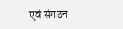एवं संगठन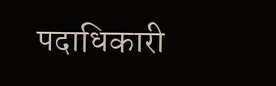पदाधिकारी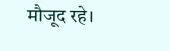मौजूद रहे।